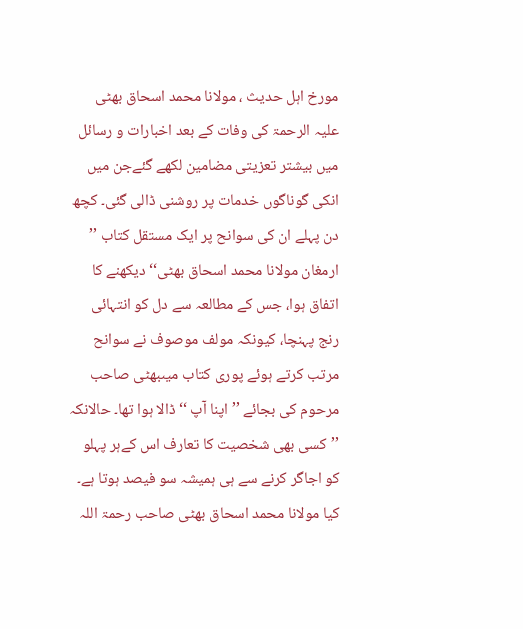مورخ اہل حدیث ، مولانا محمد اسحاق بھٹی علیہ الرحمۃ کی وفات کے بعد اخبارات و رسائل میں بیشتر تعزیتی مضامین لکھے گئےجن میں انکی گوناگوں خدمات پر روشنی ڈالی گئی۔ کچھ دن پہلے ان کی سوانح پر ایک مستقل کتاب ’’ ارمغان مولانا محمد اسحاق بھٹی‘‘ دیکھنے کا اتفاق ہوا، جس کے مطالعہ سے دل کو انتہائی رنج پہنچا، کیونکہ مولف موصوف نے سوانح مرتب کرتے ہوئے پوری کتاب میںبھٹی صاحب مرحوم کی بجائے ’’ اپنا آپ ‘‘ ڈالا ہوا تھا۔ حالانکہ ’’کسی بھی شخصیت کا تعارف اس کےہر پہلو کو اجاگر کرنے سے ہی ہمیشہ سو فیصد ہوتا ہے۔ کیا مولانا محمد اسحاق بھٹی صاحب رحمۃ اللہ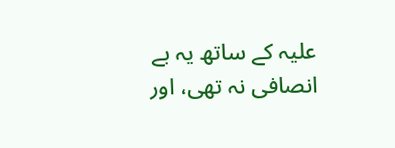علیہ کے ساتھ یہ بے انصافی نہ تھی، اور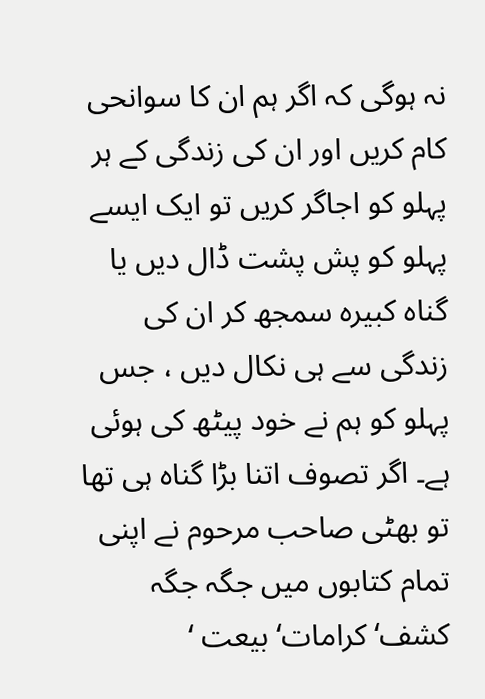نہ ہوگی کہ اگر ہم ان کا سوانحی کام کریں اور ان کی زندگی کے ہر پہلو کو اجاگر کریں تو ایک ایسے پہلو کو پش پشت ڈال دیں یا گناہ کبیرہ سمجھ کر ان کی زندگی سے ہی نکال دیں ، جس پہلو کو ہم نے خود پیٹھ کی ہوئی ہے۔ اگر تصوف اتنا بڑا گناہ ہی تھا تو بھٹی صاحب مرحوم نے اپنی تمام کتابوں میں جگہ جگہ کشف‘ کرامات‘ بیعت ‘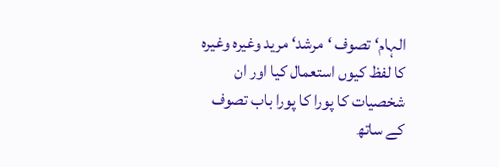الہام‘ تصوف ‘مرشد‘ مرید وغیرہ وغیرہ کا لفظ کیوں استعمال کیا اور ان شخصیات کا پورا کا پورا باب تصوف کے ساتھ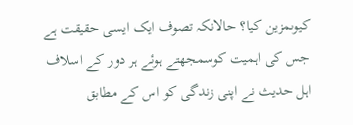کیوںمزین کیا؟ حالانکہ تصوف ایک ایسی حقیقت ہے جس کی اہمیت کوسمجھتے ہوئے ہر دور کے اسلاف اہل حدیث نے اپنی زندگی کو اس کے مطابق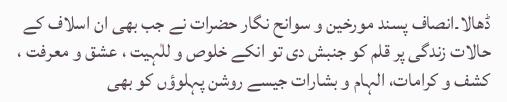ڈھالا۔انصاف پسند مورخین و سوانح نگار حضرات نے جب بھی ان اسلاف کے حالات زندگی پر قلم کو جنبش دی تو انکے خلوص و للٰہیت ، عشق و معرفت ، کشف و کرامات، الہام و بشارات جیسے روشن پہلوؤں کو بھی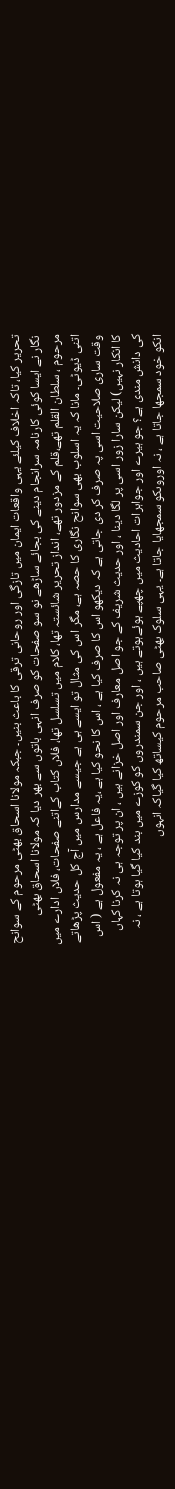تحریر کیا، تاکہ اخلاف کیلئے یہی واقعات ایمان میں تازگی اور روحانی ترقی کا باعث بنیں۔ جبکہ مولانا اسحاق بھٹی مرحوم کے سوانح نگار نے ایسا کوئی کارنامہ سرانجام دینے کی بجائے ساڑھے نو سو صفحات کو صرف انہی باتوں سے بھر دیا کہ مولانا اسحاق بھٹی مرحوم ، سلطان القلم تھے،قلم کے مزدور تھے، انداز تحریر شائستہ تھا، کلام میں تسلسل تھا، فلاں کتاب کےاتنے صفحات، فلاں ادارے میں اتنی ڈیوٹی۔ مانا کہ یہ اسلوب بھی سوانح نگاری کا حصہ ہے، مگر اس کی مثال تو ایسے ہی ہے جیسے مدارس میں آج کل حدیث پڑھاتے وقت ساری صلاحیت اسی پہ صرف کر دی جاتی ہے کہ دیکھو اس کا صرف کیا ہے ، اس کا نحو کیا ہے ،یہ فاعل ہے ، یہ مفعول ہے ( اس کا انکار نہیں) لیکن سارا زور اسی پر لگا دینا ، اور حدیث شریف کے جو اصل معارف اور اصل خزانے ہیں ، ان پر توجہ ہی نہ کرنا کہاں کی دانش مندی ہے؟ جو ہیرے اور جواہرات احادیث میں چھپے ہوئےہوتے ہیں ، اور جن سمندروں کو کوزے میں بند کیا گیا ہوتا ہے ، نہ انکو خود سمجھا جاتا ہے ، نہ اوروںکو سمجھایا جاتا ہے۔ یہی سلوک بھٹی صاحب مرحوم کیساتھ کیا گیاکہ انہوں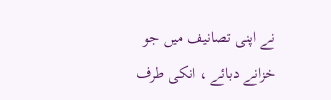نے اپنی تصانیف میں جو خزانے دبائے ، انکی طرف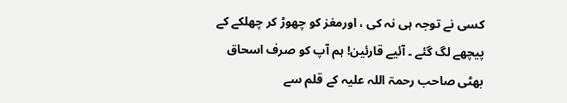کسی نے توجہ ہی نہ کی ، اورمغز کو چھوڑ کر چھلکے کے پیچھے لگ گئے ۔ آئیے قارئین! ہم آپ کو صرف اسحاق بھٹی صاحب رحمۃ اللہ علیہ کے قلم سے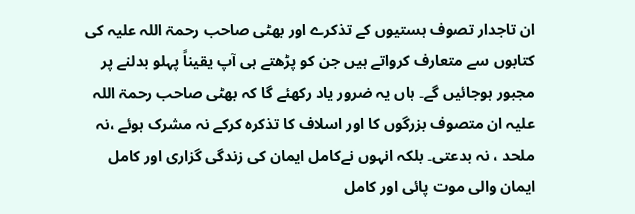ان تاجدار تصوف ہستیوں کے تذکرے اور بھٹی صاحب رحمۃ اللہ علیہ کی کتابوں سے متعارف کرواتے ہیں جن کو پڑھتے ہی آپ یقیناً پہلو بدلنے پر مجبور ہوجائیں گے۔ ہاں یہ ضرور یاد رکھئے گا کہ بھٹی صاحب رحمۃ اللہ علیہ ان متصوف بزرگوں کا اور اسلاف کا تذکرہ کرکے نہ مشرک ہوئے ،نہ ملحد ، نہ بدعتی۔ بلکہ انہوں نےکامل ایمان کی زندگی گزاری اور کامل ایمان والی موت پائی اور کامل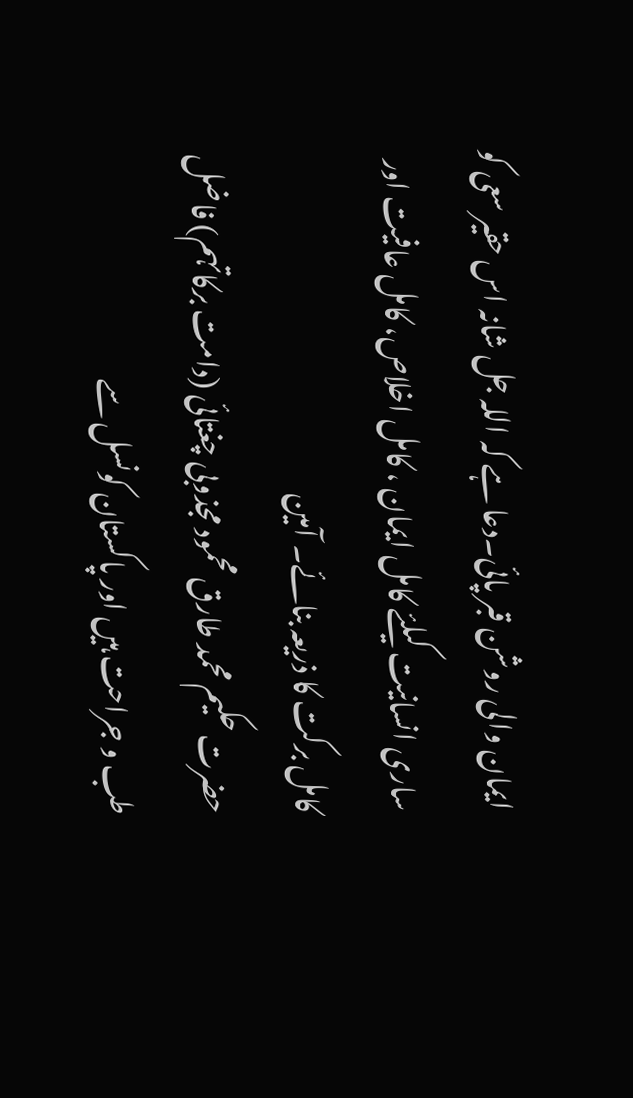ایمان والی روشن قبر پائی۔دعا ہے کہ اللہ جل شانہ اس حقیر سعی کو ساری انسانیت کیلئے کامل ایمان ، کامل اخلاص، کامل عافیت اور کامل برکت کا ذریعہ بنائے۔ آمین
حضرت حکیم محمد طارق محمود مجذوبی چغتائی (دامت برکاتہم) فاضل طب و جراحت ہیں اور پاکستان کونسل سے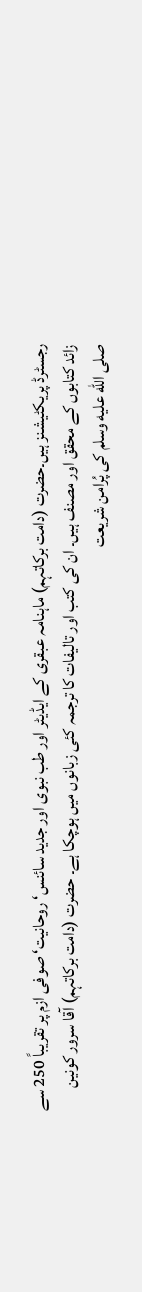رجسٹرڈ پریکٹیشنز ہیں۔حضرت (دامت برکاتہم) ماہنامہ عبقری کے ایڈیٹر اور طب نبوی اور جدید سائنس‘ روحانیت‘ صوفی ازم پر تقریباً 250 سے زائد کتابوں کے محقق اور مصنف ہیں۔ ان کی کتب اور تالیفات کا ترجمہ کئی زبانوں میں ہوچکا ہے۔ حضرت (دامت برکاتہم) آقا سرور کونین صلى الله عليه وسلم کی پُرامن شریعت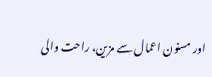اور مسنون اعمال سے مزین، راحت والی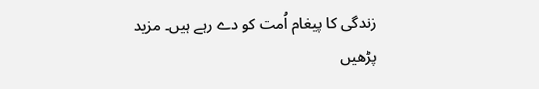زندگی کا پیغام اُمت کو دے رہے ہیں۔ مزید پڑھیں